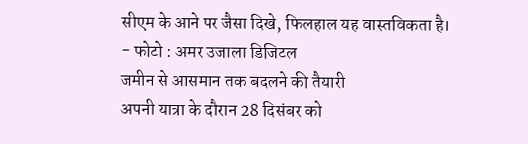सीएम के आने पर जैसा दिखे, फिलहाल यह वास्तविकता है।
- फोटो : अमर उजाला डिजिटल
जमीन से आसमान तक बदलने की तैयारी
अपनी यात्रा के दौरान 28 दिसंबर को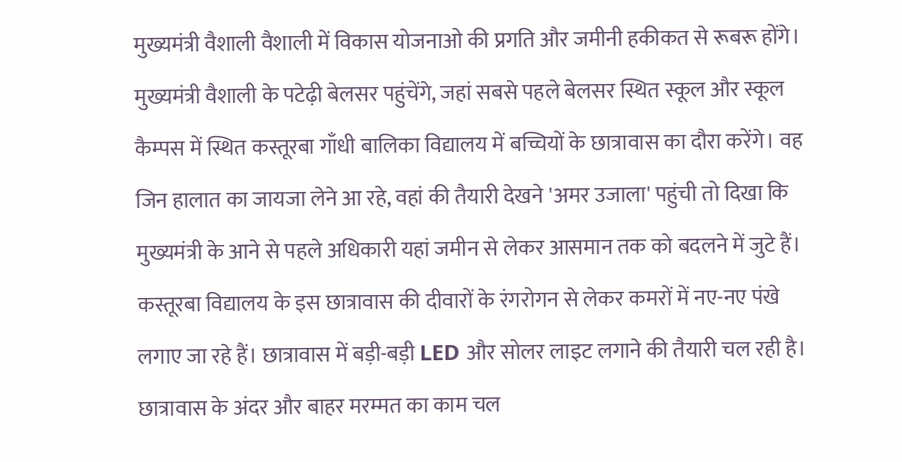मुख्यमंत्री वैशाली वैशाली में विकास योजनाओ की प्रगति और जमीनी हकीकत से रूबरू होंगे। मुख्यमंत्री वैशाली के पटेढ़ी बेलसर पहुंचेंगे, जहां सबसे पहले बेलसर स्थित स्कूल और स्कूल कैम्पस में स्थित कस्तूरबा गाँधी बालिका विद्यालय में बच्चियों के छात्रावास का दौरा करेंगे। वह जिन हालात का जायजा लेने आ रहे, वहां की तैयारी देखने 'अमर उजाला' पहुंची तो दिखा कि मुख्यमंत्री के आने से पहले अधिकारी यहां जमीन से लेकर आसमान तक को बदलने में जुटे हैं। कस्तूरबा विद्यालय के इस छात्रावास की दीवारों के रंगरोगन से लेकर कमरों में नए-नए पंखे लगाए जा रहे हैं। छात्रावास में बड़ी-बड़ी LED और सोलर लाइट लगाने की तैयारी चल रही है। छात्रावास के अंदर और बाहर मरम्मत का काम चल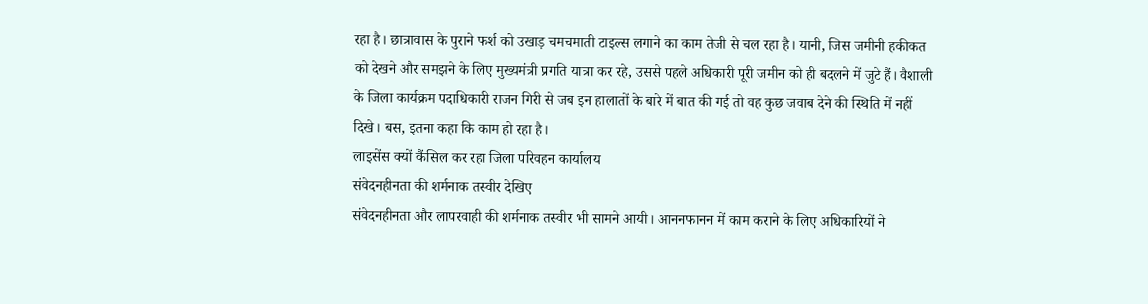रहा है। छात्रावास के पुराने फर्श को उखाड़ चमचमाती टाइल्स लगाने का काम तेजी से चल रहा है। यानी, जिस जमीनी हकीकत को देखने और समझने के लिए मुख्यमंत्री प्रगति यात्रा कर रहे, उससे पहले अधिकारी पूरी जमीन को ही बदलने में जुटे हैं। वैशाली के जिला कार्यक्रम पदाधिकारी राजन गिरी से जब इन हालातों के बारे में बात की गई तो वह कुछ जवाब देने की स्थिति में नहीं दिखे। बस, इतना कहा कि काम हो रहा है।
लाइसेंस क्यों कैंसिल कर रहा जिला परिवहन कार्यालय
संवेदनहीनता की शर्मनाक तस्वीर देखिए
संवेदनहीनता और लापरवाही की शर्मनाक तस्वीर भी सामने आयी। आननफानन में काम कराने के लिए अधिकारियों ने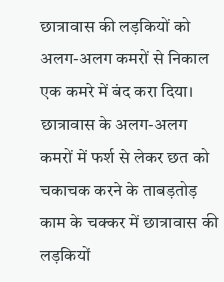छात्रावास की लड़कियों को अलग-अलग कमरों से निकाल एक कमरे में बंद करा दिया। छात्रावास के अलग-अलग कमरों में फर्श से लेकर छत को चकाचक करने के ताबड़तोड़ काम के चक्कर में छात्रावास की लड़कियों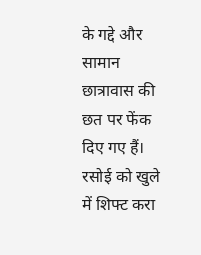के गद्दे और सामान छात्रावास की छत पर फेंक दिए गए हैं। रसोई को खुले में शिफ्ट करा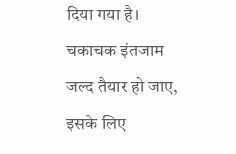दिया गया है। चकाचक इंतजाम जल्द तैयार हो जाए, इसके लिए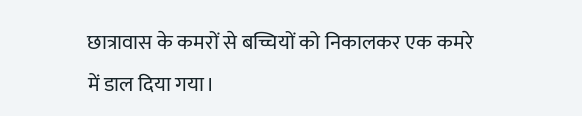छात्रावास के कमरों से बच्चियों को निकालकर एक कमरे में डाल दिया गया।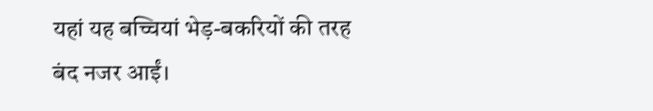यहां यह बच्चियां भेड़-बकरियों की तरह बंद नजर आईं।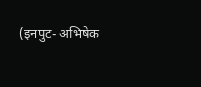(इनपुट- अभिषेक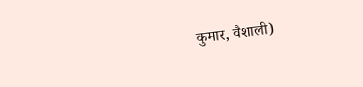कुमार, वैशाली)